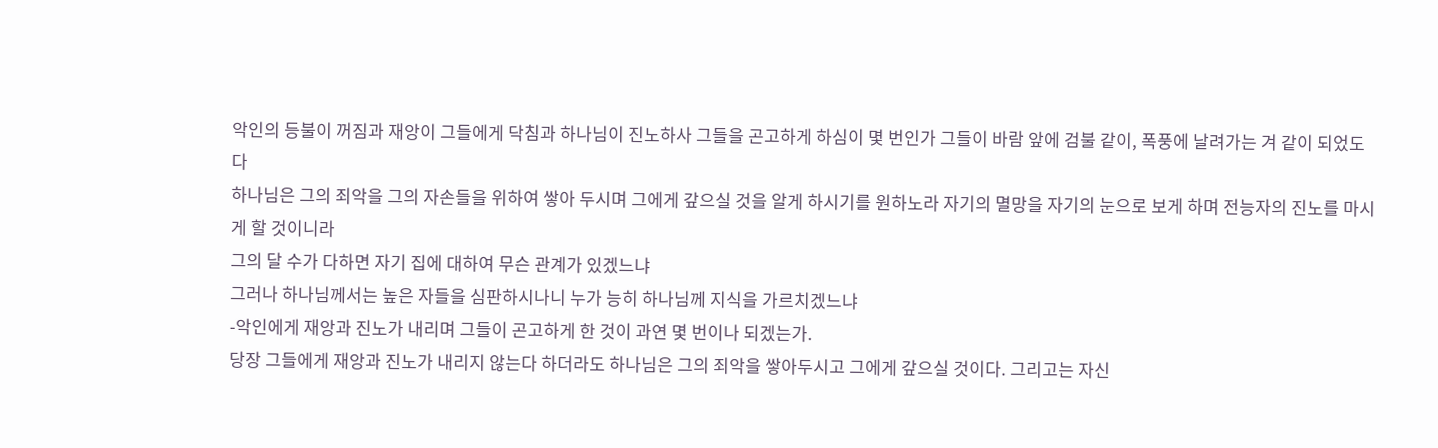악인의 등불이 꺼짐과 재앙이 그들에게 닥침과 하나님이 진노하사 그들을 곤고하게 하심이 몇 번인가 그들이 바람 앞에 검불 같이, 폭풍에 날려가는 겨 같이 되었도다
하나님은 그의 죄악을 그의 자손들을 위하여 쌓아 두시며 그에게 갚으실 것을 알게 하시기를 원하노라 자기의 멸망을 자기의 눈으로 보게 하며 전능자의 진노를 마시게 할 것이니라
그의 달 수가 다하면 자기 집에 대하여 무슨 관계가 있겠느냐
그러나 하나님께서는 높은 자들을 심판하시나니 누가 능히 하나님께 지식을 가르치겠느냐
-악인에게 재앙과 진노가 내리며 그들이 곤고하게 한 것이 과연 몇 번이나 되겠는가.
당장 그들에게 재앙과 진노가 내리지 않는다 하더라도 하나님은 그의 죄악을 쌓아두시고 그에게 갚으실 것이다. 그리고는 자신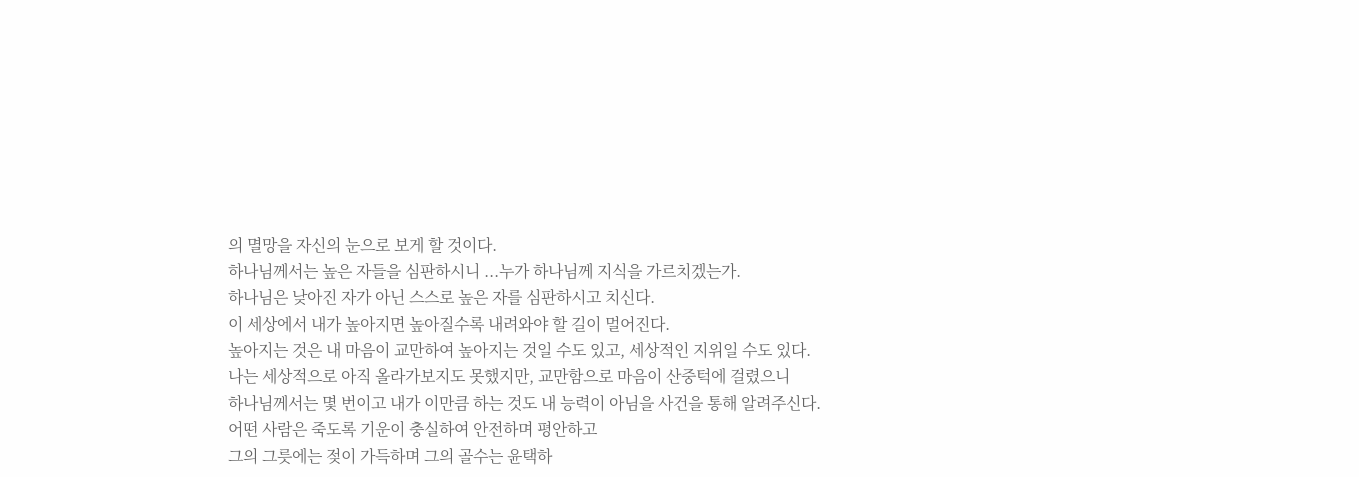의 멸망을 자신의 눈으로 보게 할 것이다.
하나님께서는 높은 자들을 심판하시니 ...누가 하나님께 지식을 가르치겠는가.
하나님은 낮아진 자가 아닌 스스로 높은 자를 심판하시고 치신다.
이 세상에서 내가 높아지면 높아질수록 내려와야 할 길이 멀어진다.
높아지는 것은 내 마음이 교만하여 높아지는 것일 수도 있고, 세상적인 지위일 수도 있다.
나는 세상적으로 아직 올라가보지도 못했지만, 교만함으로 마음이 산중턱에 걸렸으니
하나님께서는 몇 번이고 내가 이만큼 하는 것도 내 능력이 아님을 사건을 통해 알려주신다.
어떤 사람은 죽도록 기운이 충실하여 안전하며 평안하고
그의 그릇에는 젖이 가득하며 그의 골수는 윤택하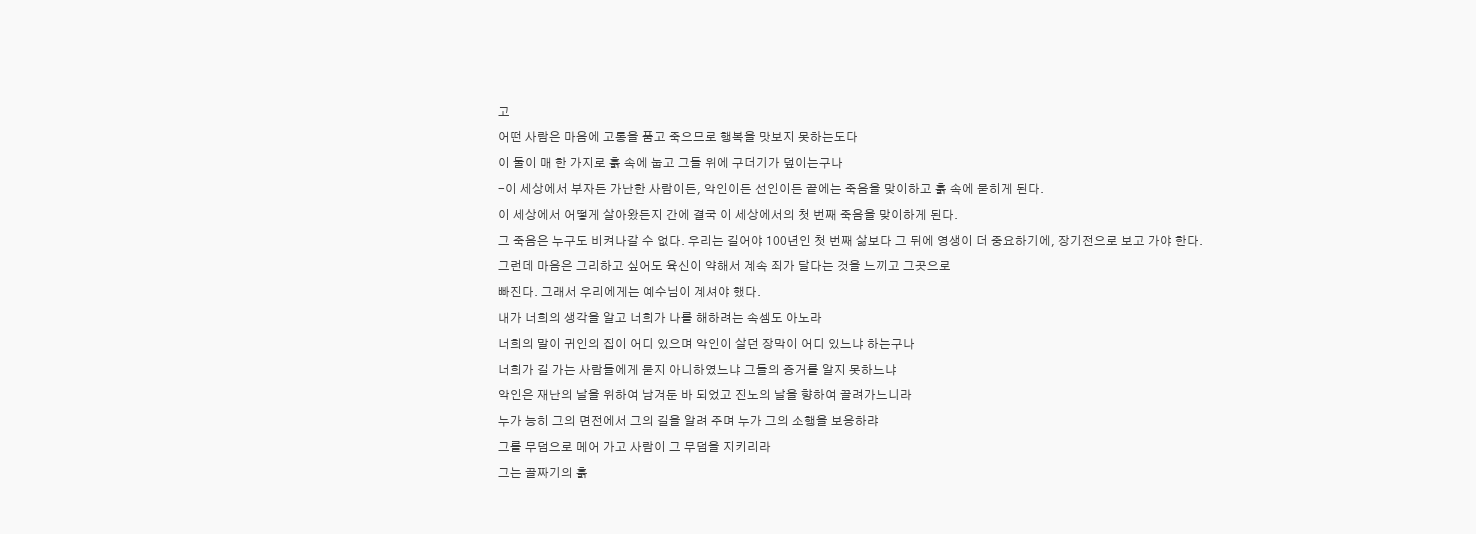고
어떤 사람은 마음에 고통을 품고 죽으므로 행복을 맛보지 못하는도다
이 둘이 매 한 가지로 흙 속에 눕고 그들 위에 구더기가 덮이는구나
-이 세상에서 부자든 가난한 사람이든, 악인이든 선인이든 끝에는 죽음을 맞이하고 흙 속에 묻히게 된다.
이 세상에서 어떻게 살아왔든지 간에 결국 이 세상에서의 첫 번째 죽음을 맞이하게 된다.
그 죽음은 누구도 비켜나갈 수 없다. 우리는 길어야 100년인 첫 번째 삶보다 그 뒤에 영생이 더 중요하기에, 장기전으로 보고 가야 한다.
그런데 마음은 그리하고 싶어도 육신이 약해서 계속 죄가 달다는 것을 느끼고 그곳으로
빠진다. 그래서 우리에게는 예수님이 계셔야 했다.
내가 너희의 생각을 알고 너희가 나를 해하려는 속셈도 아노라
너희의 말이 귀인의 집이 어디 있으며 악인이 살던 장막이 어디 있느냐 하는구나
너희가 길 가는 사람들에게 묻지 아니하였느냐 그들의 증거를 알지 못하느냐
악인은 재난의 날을 위하여 남겨둔 바 되었고 진노의 날을 향하여 끌려가느니라
누가 능히 그의 면전에서 그의 길을 알려 주며 누가 그의 소행을 보응하랴
그를 무덤으로 메어 가고 사람이 그 무덤을 지키리라
그는 골짜기의 흙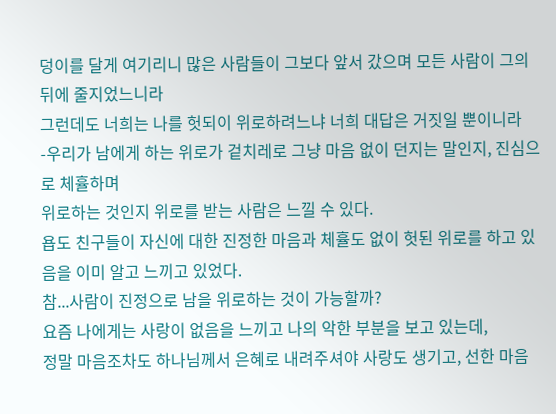덩이를 달게 여기리니 많은 사람들이 그보다 앞서 갔으며 모든 사람이 그의 뒤에 줄지었느니라
그런데도 너희는 나를 헛되이 위로하려느냐 너희 대답은 거짓일 뿐이니라
-우리가 남에게 하는 위로가 겉치레로 그냥 마음 없이 던지는 말인지, 진심으로 체휼하며
위로하는 것인지 위로를 받는 사람은 느낄 수 있다.
욥도 친구들이 자신에 대한 진정한 마음과 체휼도 없이 헛된 위로를 하고 있음을 이미 알고 느끼고 있었다.
참...사람이 진정으로 남을 위로하는 것이 가능할까?
요즘 나에게는 사랑이 없음을 느끼고 나의 악한 부분을 보고 있는데,
정말 마음조차도 하나님께서 은혜로 내려주셔야 사랑도 생기고, 선한 마음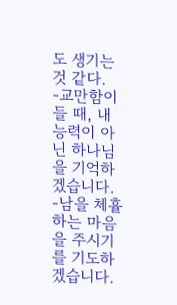도 생기는 것 같다.
-교만함이 들 때, 내 능력이 아닌 하나님을 기억하겠습니다.
-남을 체휼하는 마음을 주시기를 기도하겠습니다.